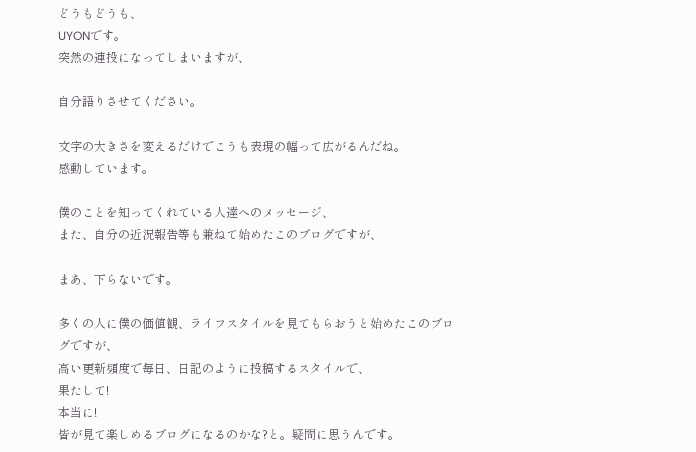どうもどうも、
UYONです。
突然の連投になってしまいますが、

自分語りさせてください。

文字の大きさを変えるだけでこうも表現の幅って広がるんだね。
感動しています。

僕のことを知ってくれている人達へのメッセージ、
また、自分の近況報告等も兼ねて始めたこのブログですが、

まあ、下らないです。

多くの人に僕の価値観、ライフスタイルを見てもらおうと始めたこのブログですが、
高い更新頻度で毎日、日記のように投稿するスタイルで、
果たして!
本当に!
皆が見て楽しめるブログになるのかな?と。疑問に思うんです。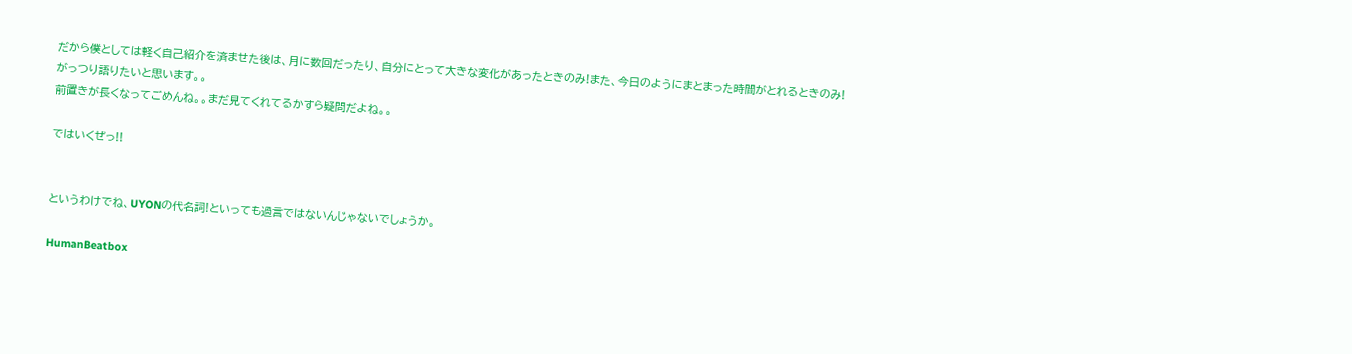だから僕としては軽く自己紹介を済ませた後は、月に数回だったり、自分にとって大きな変化があったときのみ!また、今日のようにまとまった時間がとれるときのみ!
がっつり語りたいと思います。。
前置きが長くなってごめんね。。まだ見てくれてるかすら疑問だよね。。

ではいくぜっ!!


というわけでね、UYONの代名詞!といっても過言ではないんじゃないでしょうか。

HumanBeatbox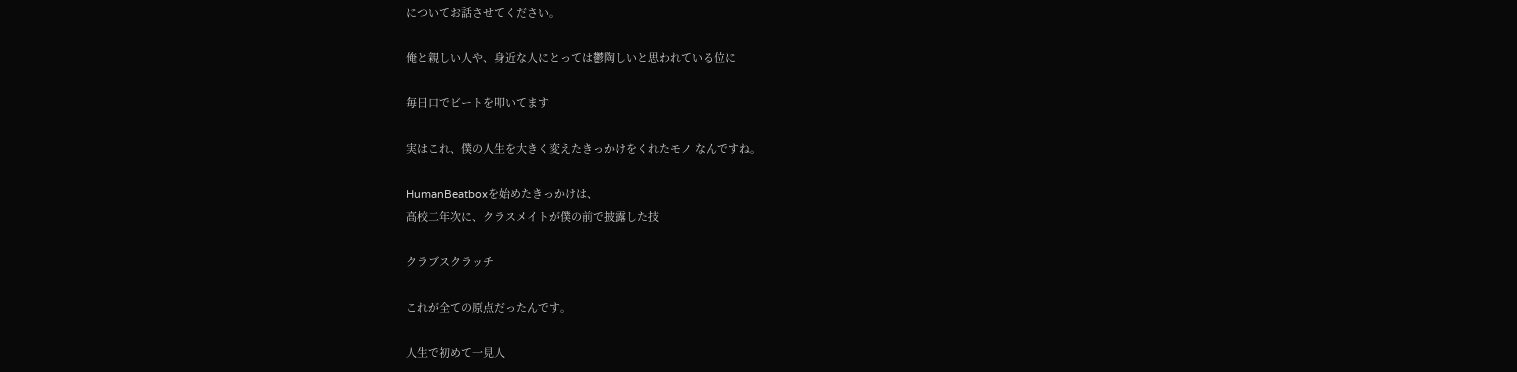についてお話させてください。

俺と親しい人や、身近な人にとっては鬱陶しいと思われている位に

毎日口でビートを叩いてます

実はこれ、僕の人生を大きく変えたきっかけをくれたモノ なんですね。

HumanBeatboxを始めたきっかけは、
高校二年次に、クラスメイトが僕の前で披露した技

クラブスクラッチ

これが全ての原点だったんです。

人生で初めて一見人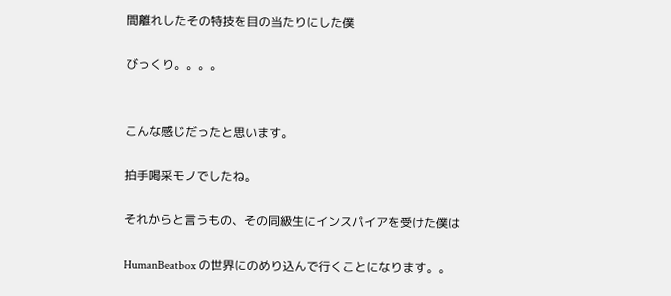間離れしたその特技を目の当たりにした僕

びっくり。。。。


こんな感じだったと思います。

拍手喝采モノでしたね。

それからと言うもの、その同級生にインスパイアを受けた僕は

HumanBeatbox の世界にのめり込んで行くことになります。。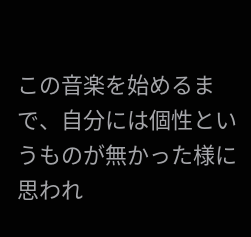この音楽を始めるまで、自分には個性というものが無かった様に思われ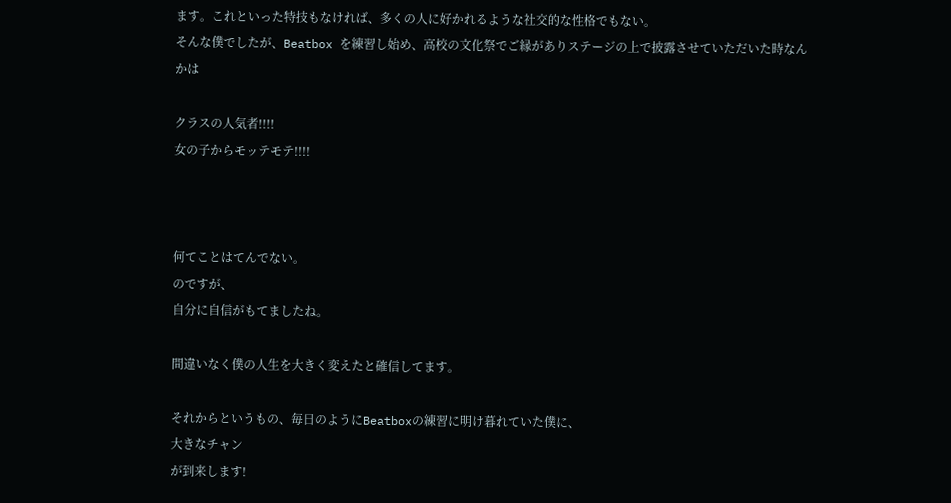ます。これといった特技もなければ、多くの人に好かれるような社交的な性格でもない。
そんな僕でしたが、Beatbox を練習し始め、高校の文化祭でご縁がありステージの上で披露させていただいた時なんかは

クラスの人気者!!!!
女の子からモッテモテ!!!!



何てことはてんでない。
のですが、
自分に自信がもてましたね。

間違いなく僕の人生を大きく変えたと確信してます。

それからというもの、毎日のようにBeatboxの練習に明け暮れていた僕に、
大きなチャン
が到来します!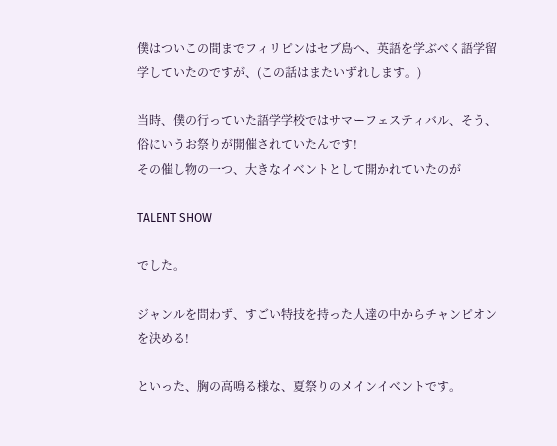僕はついこの間までフィリピンはセブ島へ、英語を学ぶべく語学留学していたのですが、(この話はまたいずれします。)

当時、僕の行っていた語学学校ではサマーフェスティバル、そう、俗にいうお祭りが開催されていたんです!
その催し物の一つ、大きなイベントとして開かれていたのが

TALENT SHOW

でした。

ジャンルを問わず、すごい特技を持った人達の中からチャンピオンを決める!

といった、胸の高鳴る様な、夏祭りのメインイベントです。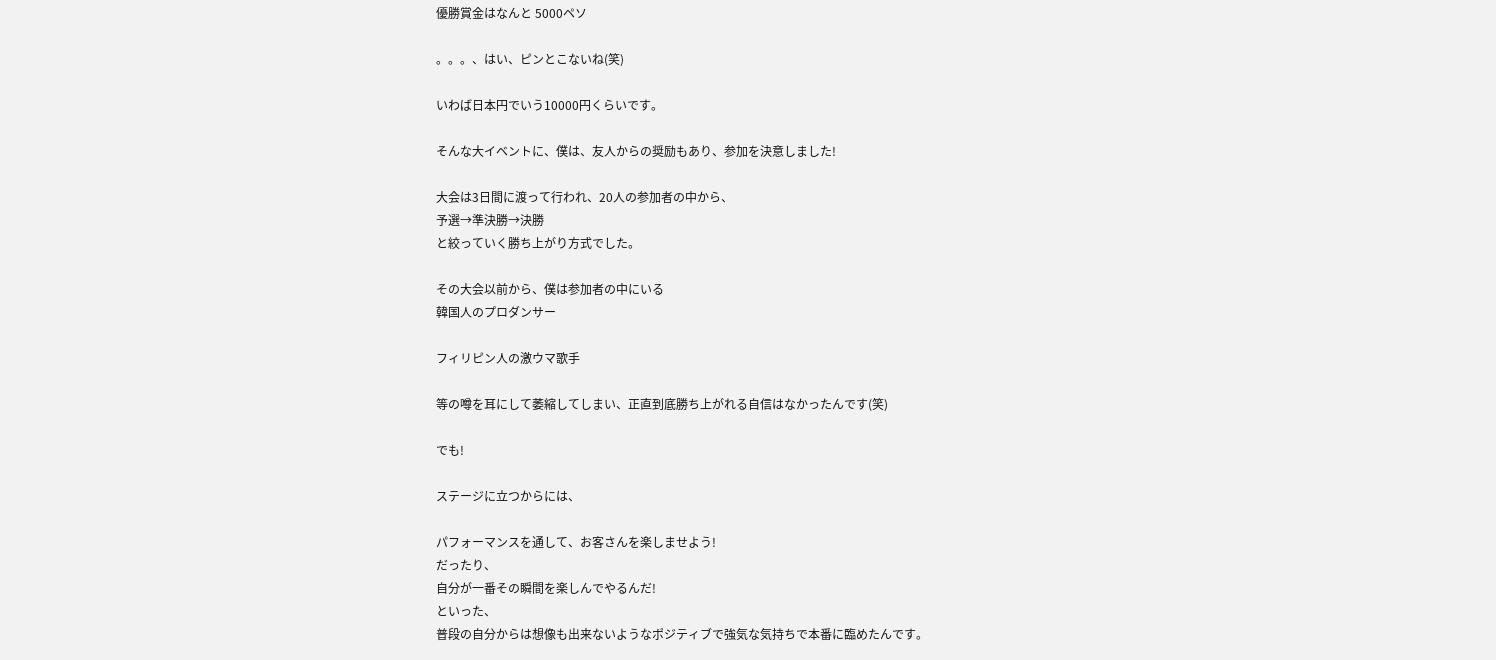優勝賞金はなんと 5000ペソ

。。。、はい、ピンとこないね(笑)

いわば日本円でいう10000円くらいです。

そんな大イベントに、僕は、友人からの奨励もあり、参加を決意しました!

大会は3日間に渡って行われ、20人の参加者の中から、
予選→準決勝→決勝
と絞っていく勝ち上がり方式でした。

その大会以前から、僕は参加者の中にいる
韓国人のプロダンサー

フィリピン人の激ウマ歌手

等の噂を耳にして萎縮してしまい、正直到底勝ち上がれる自信はなかったんです(笑)

でも!

ステージに立つからには、

パフォーマンスを通して、お客さんを楽しませよう!
だったり、
自分が一番その瞬間を楽しんでやるんだ!
といった、
普段の自分からは想像も出来ないようなポジティブで強気な気持ちで本番に臨めたんです。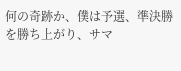何の奇跡か、僕は予選、準決勝を勝ち上がり、サマ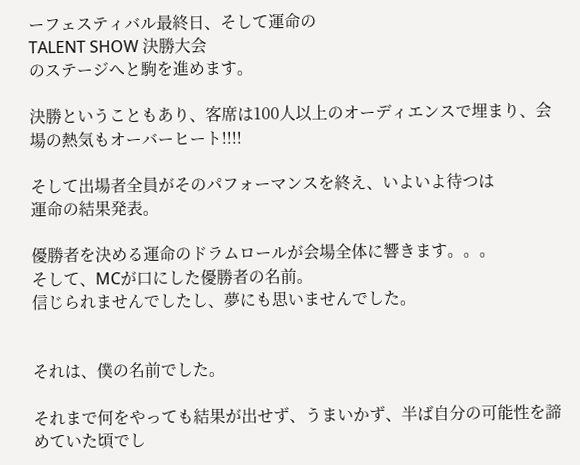ーフェスティバル最終日、そして運命の
TALENT SHOW 決勝大会
のステージへと駒を進めます。

決勝ということもあり、客席は100人以上のオーディエンスで埋まり、会場の熱気もオーバーヒート!!!!

そして出場者全員がそのパフォーマンスを終え、いよいよ待つは
運命の結果発表。

優勝者を決める運命のドラムロールが会場全体に響きます。。。
そして、MCが口にした優勝者の名前。
信じられませんでしたし、夢にも思いませんでした。


それは、僕の名前でした。

それまで何をやっても結果が出せず、うまいかず、半ば自分の可能性を諦めていた頃でし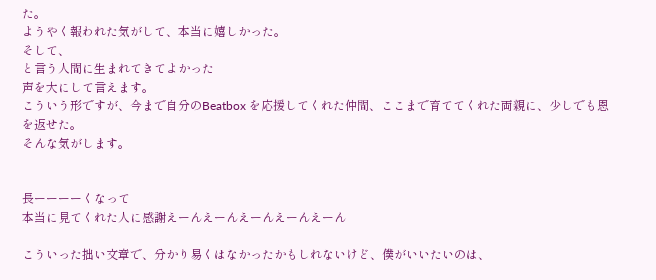た。
ようやく報われた気がして、本当に嬉しかった。
そして、
と言う人間に生まれてきてよかった
声を大にして言えます。
こういう形ですが、今まで自分のBeatbox を応援してくれた仲間、ここまで育ててくれた両親に、少しでも恩を返せた。
そんな気がします。


長ーーーーくなって
本当に見てくれた人に感謝えーんえーんえーんえーんえーん

こういった拙い文章で、分かり易くはなかったかもしれないけど、僕がいいたいのは、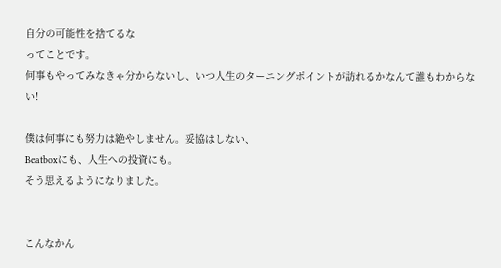自分の可能性を捨てるな
ってことです。
何事もやってみなきゃ分からないし、いつ人生のターニングポイントが訪れるかなんて誰もわからない!

僕は何事にも努力は絶やしません。妥協はしない、
Beatboxにも、人生への投資にも。
そう思えるようになりました。


こんなかん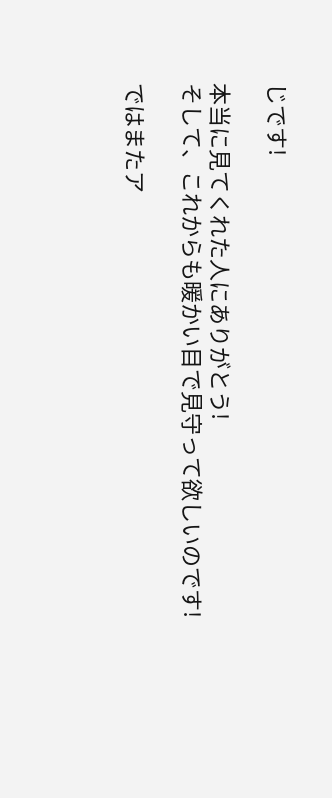じです!

本当に見てくれた人にありがとう!
そして、これからも暖かい目で見守って欲しいのです!

ではまたア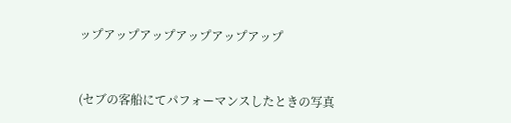ップアップアップアップアップアップ


(セブの客船にてパフォーマンスしたときの写真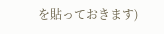を貼っておきます)